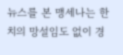뉴스를 본 맹세나는 한 치의 망설임도 없이 경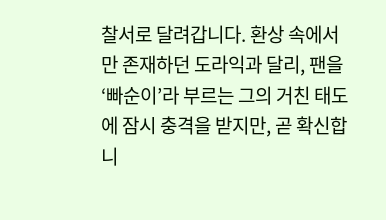찰서로 달려갑니다. 환상 속에서만 존재하던 도라익과 달리, 팬을 ‘빠순이’라 부르는 그의 거친 태도에 잠시 충격을 받지만, 곧 확신합니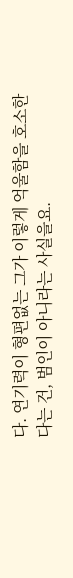다. 연기력이 형편없는 그가 이렇게 억울함을 호소한다는 건, 범인이 아니라는 사실을요.